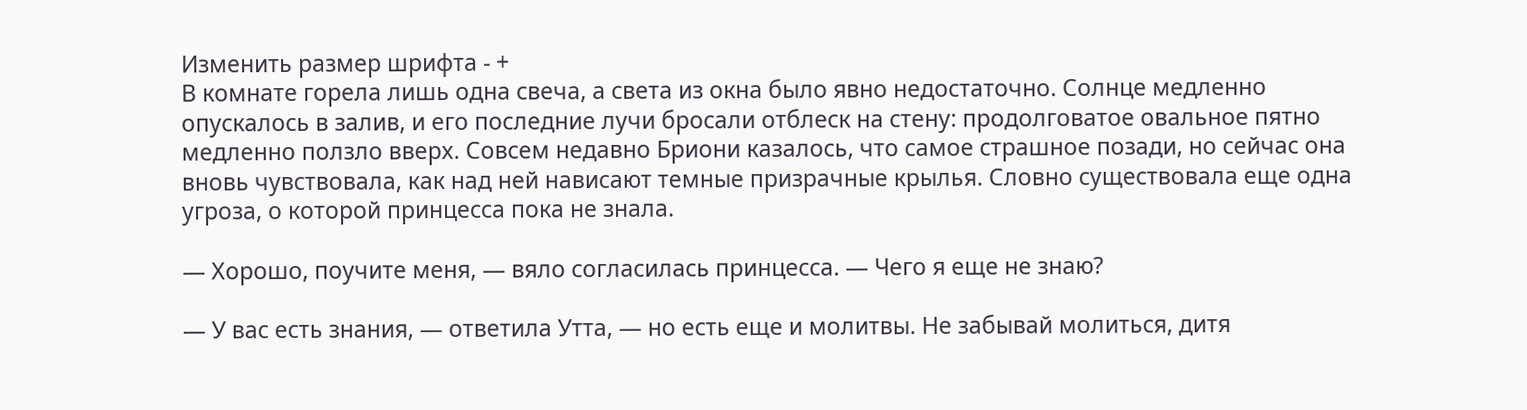Изменить размер шрифта - +
В комнате горела лишь одна свеча, а света из окна было явно недостаточно. Солнце медленно опускалось в залив, и его последние лучи бросали отблеск на стену: продолговатое овальное пятно медленно ползло вверх. Совсем недавно Бриони казалось, что самое страшное позади, но сейчас она вновь чувствовала, как над ней нависают темные призрачные крылья. Словно существовала еще одна угроза, о которой принцесса пока не знала.

— Хорошо, поучите меня, — вяло согласилась принцесса. — Чего я еще не знаю?

— У вас есть знания, — ответила Утта, — но есть еще и молитвы. Не забывай молиться, дитя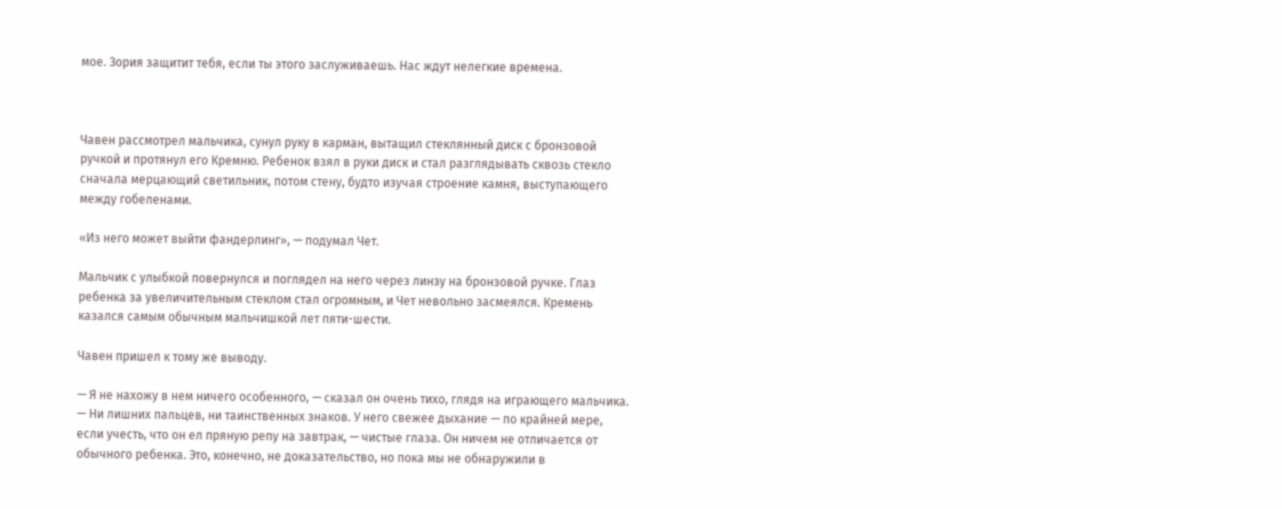мое. Зория защитит тебя, если ты этого заслуживаешь. Нас ждут нелегкие времена.



Чавен рассмотрел мальчика, сунул руку в карман, вытащил стеклянный диск с бронзовой ручкой и протянул его Кремню. Ребенок взял в руки диск и стал разглядывать сквозь стекло сначала мерцающий светильник, потом стену, будто изучая строение камня, выступающего между гобеленами.

«Из него может выйти фандерлинг», — подумал Чет.

Мальчик с улыбкой повернулся и поглядел на него через линзу на бронзовой ручке. Глаз ребенка за увеличительным стеклом стал огромным, и Чет невольно засмеялся. Кремень казался самым обычным мальчишкой лет пяти-шести.

Чавен пришел к тому же выводу.

— Я не нахожу в нем ничего особенного, — сказал он очень тихо, глядя на играющего мальчика. — Ни лишних пальцев, ни таинственных знаков. У него свежее дыхание — по крайней мере, если учесть, что он ел пряную репу на завтрак, — чистые глаза. Он ничем не отличается от обычного ребенка. Это, конечно, не доказательство, но пока мы не обнаружили в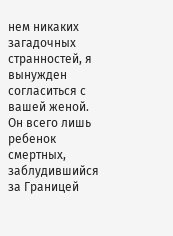нем никаких загадочных странностей, я вынужден согласиться с вашей женой. Он всего лишь ребенок смертных, заблудившийся за Границей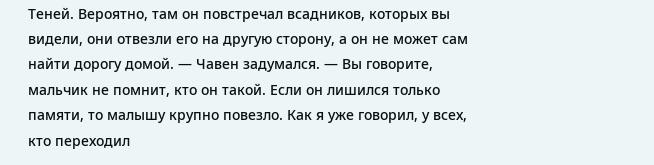Теней. Вероятно, там он повстречал всадников, которых вы видели, они отвезли его на другую сторону, а он не может сам найти дорогу домой. — Чавен задумался. — Вы говорите, мальчик не помнит, кто он такой. Если он лишился только памяти, то малышу крупно повезло. Как я уже говорил, у всех, кто переходил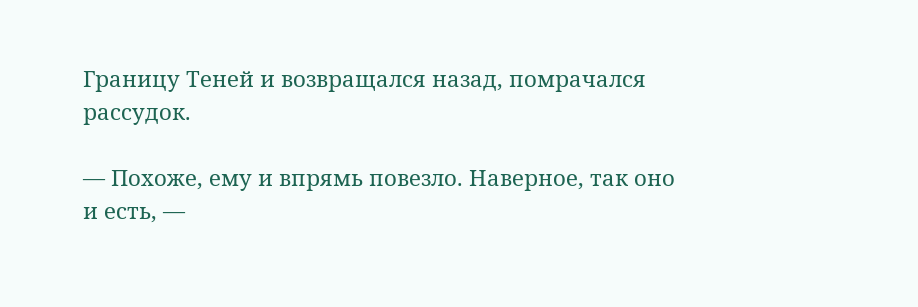Границу Теней и возвращался назад, помрачался рассудок.

— Похоже, ему и впрямь повезло. Наверное, так оно и есть, —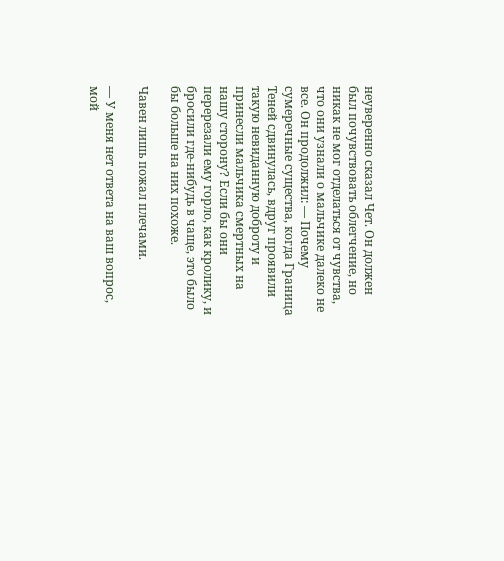неуверенно сказал Чет. Он должен был почувствовать облегчение, но никак не мог отделаться от чувства, что они узнали о мальчике далеко не все. Он продолжил: — Почему сумеречные существа, когда Граница Теней сдвинулась, вдруг проявили такую невиданную доброту и принесли мальчика смертных на нашу сторону? Если бы они перерезали ему горло, как кролику, и бросили где-нибудь в чаще, это было бы больше на них похоже.

Чавен лишь пожал плечами.

— У меня нет ответа на ваш вопрос, мой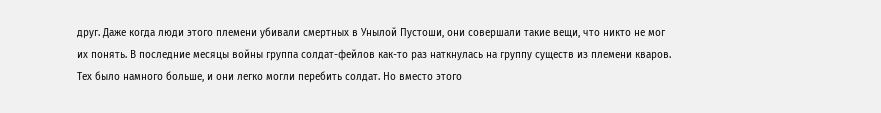друг. Даже когда люди этого племени убивали смертных в Унылой Пустоши, они совершали такие вещи, что никто не мог их понять. В последние месяцы войны группа солдат-фейлов как-то раз наткнулась на группу существ из племени кваров. Тех было намного больше, и они легко могли перебить солдат. Но вместо этого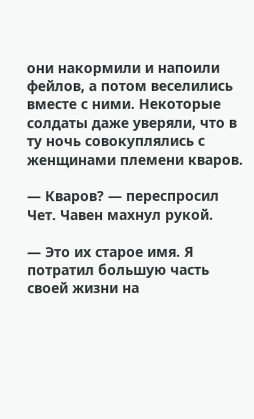они накормили и напоили фейлов, а потом веселились вместе с ними. Некоторые солдаты даже уверяли, что в ту ночь совокуплялись с женщинами племени кваров.

— Кваров? — переспросил Чет. Чавен махнул рукой.

— Это их старое имя. Я потратил большую часть своей жизни на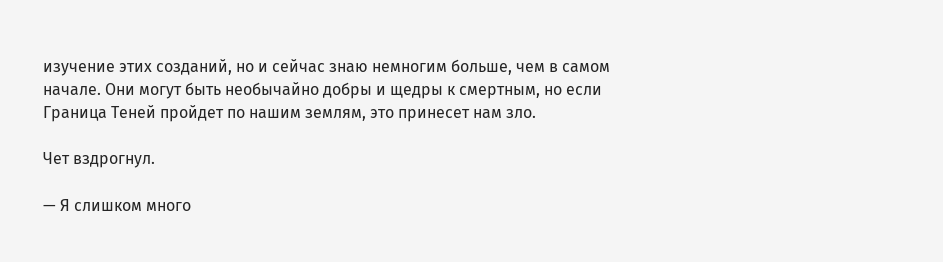изучение этих созданий, но и сейчас знаю немногим больше, чем в самом начале. Они могут быть необычайно добры и щедры к смертным, но если Граница Теней пройдет по нашим землям, это принесет нам зло.

Чет вздрогнул.

— Я слишком много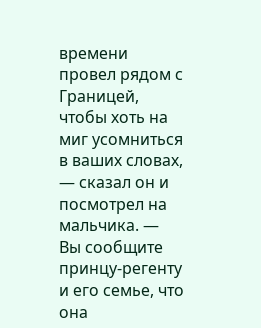времени провел рядом с Границей, чтобы хоть на миг усомниться в ваших словах, — сказал он и посмотрел на мальчика. — Вы сообщите принцу-регенту и его семье, что она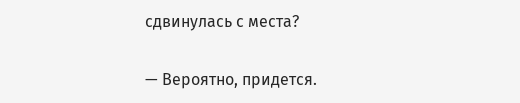сдвинулась с места?

— Вероятно, придется.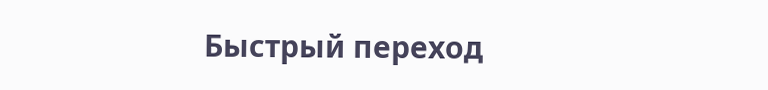Быстрый переход